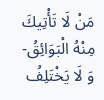مَنْ لَا تَأْتِيكَ مِنْهُ الْبَوَائِقُ- وَ لَا يَخْتَلِفُ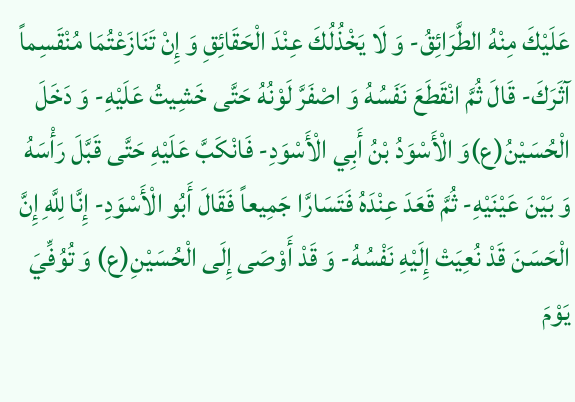عَلَيْكَ مِنْهُ الطَّرَائِقُ- وَ لَا يَخْذُلُكَ عِنْدَ الْحَقَائِقِ وَ إِنْ تَنَازَعْتُمَا مُنْقَسِماً آثَرَكَ- قَالَ ثُمَّ انْقَطَعَ نَفَسُهُ وَ اصْفَرَّ لَوْنُهُ حَتَّى خَشِيتُ عَلَيْهِ- وَ دَخَلَ الْحُسَيْنُ(ع)وَ الْأَسْوَدُ بْنُ أَبِي الْأَسْوَدِ- فَانْكَبَّ عَلَيْهِ حَتَّى قَبَّلَ رَأْسَهُ وَ بَيْنَ عَيْنَيْهِ- ثُمَّ قَعَدَ عِنْدَهُ فَتَسَارَّا جَمِيعاً فَقَالَ أَبُو الْأَسْوَدِ- إِنَّا لِلَّهِ إِنَّ الْحَسَنَ قَدْ نُعِيَتْ إِلَيْهِ نَفْسُهُ- وَ قَدْ أَوْصَى إِلَى الْحُسَيْنِ(ع) وَ تُوُفِّيَ يَوْمَ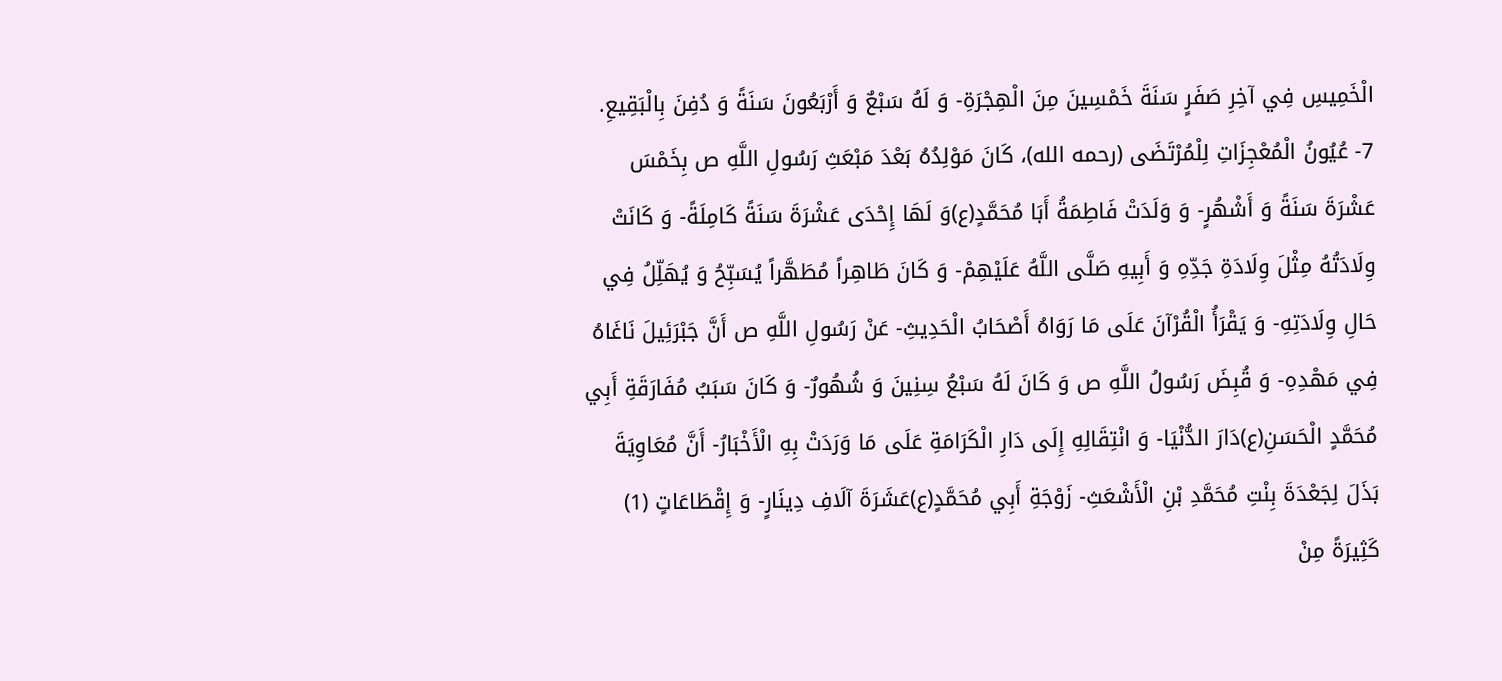الْخَمِيسِ فِي آخِرِ صَفَرٍ سَنَةَ خَمْسِينَ مِنَ الْهِجْرَةِ- وَ لَهُ سَبْعٌ وَ أَرْبَعُونَ سَنَةً وَ دُفِنَ بِالْبَقِيعِ.
7- عُيُونُ الْمُعْجِزَاتِ لِلْمُرْتَضَى (رحمه الله)، كَانَ مَوْلِدُهُ بَعْدَ مَبْعَثِ رَسُولِ اللَّهِ ص بِخَمْسَ عَشْرَةَ سَنَةً وَ أَشْهُرٍ- وَ وَلَدَتْ فَاطِمَةُ أَبَا مُحَمَّدٍ(ع)وَ لَهَا إِحْدَى عَشْرَةَ سَنَةً كَامِلَةً- وَ كَانَتْ وِلَادَتُهُ مِثْلَ وِلَادَةِ جَدِّهِ وَ أَبِيهِ صَلَّى اللَّهُ عَلَيْهِمْ- وَ كَانَ طَاهِراً مُطَهَّراً يُسَبِّحُ وَ يُهَلِّلُ فِي حَالِ وِلَادَتِهِ- وَ يَقْرَأُ الْقُرْآنَ عَلَى مَا رَوَاهُ أَصْحَابُ الْحَدِيثِ- عَنْ رَسُولِ اللَّهِ ص أَنَّ جَبْرَئِيلَ نَاغَاهُ فِي مَهْدِهِ- وَ قُبِضَ رَسُولُ اللَّهِ ص وَ كَانَ لَهُ سَبْعُ سِنِينَ وَ شُهُورٌ- وَ كَانَ سَبَبُ مُفَارَقَةِ أَبِي مُحَمَّدٍ الْحَسَنِ(ع)دَارَ الدُّنْيَا- وَ انْتِقَالِهِ إِلَى دَارِ الْكَرَامَةِ عَلَى مَا وَرَدَتْ بِهِ الْأَخْبَارُ- أَنَّ مُعَاوِيَةَ بَذَلَ لِجَعْدَةَ بِنْتِ مُحَمَّدِ بْنِ الْأَشْعَثِ- زَوْجَةِ أَبِي مُحَمَّدٍ(ع)عَشَرَةَ آلَافِ دِينَارٍ- وَ إِقْطَاعَاتٍ (1) كَثِيرَةً مِنْ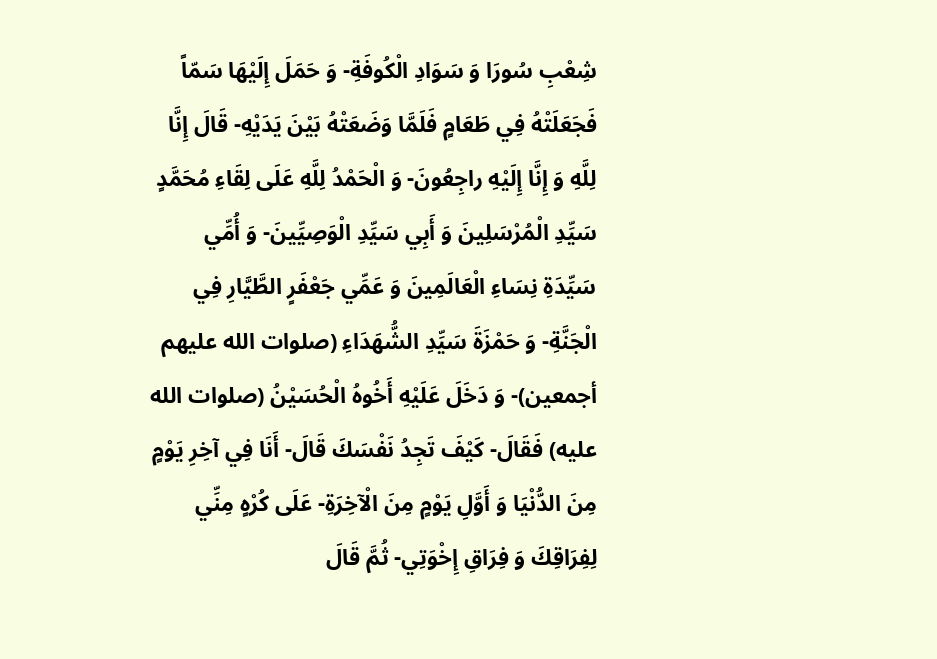شِعْبِ سُورَا وَ سَوَادِ الْكُوفَةِ- وَ حَمَلَ إِلَيْهَا سَمّاً فَجَعَلَتْهُ فِي طَعَامٍ فَلَمَّا وَضَعَتْهُ بَيْنَ يَدَيْهِ- قَالَ إِنَّا لِلَّهِ وَ إِنَّا إِلَيْهِ راجِعُونَ- وَ الْحَمْدُ لِلَّهِ عَلَى لِقَاءِ مُحَمَّدٍ سَيِّدِ الْمُرْسَلِينَ وَ أَبِي سَيِّدِ الْوَصِيِّينَ- وَ أُمِّي سَيِّدَةِ نِسَاءِ الْعَالَمِينَ وَ عَمِّي جَعْفَرٍ الطَّيَّارِ فِي الْجَنَّةِ- وَ حَمْزَةَ سَيِّدِ الشُّهَدَاءِ (صلوات الله عليهم أجمعين)- وَ دَخَلَ عَلَيْهِ أَخُوهُ الْحُسَيْنُ (صلوات الله عليه) فَقَالَ- كَيْفَ تَجِدُ نَفْسَكَ قَالَ- أَنَا فِي آخِرِ يَوْمٍ مِنَ الدُّنْيَا وَ أَوَّلِ يَوْمٍ مِنَ الْآخِرَةِ- عَلَى كُرْهٍ مِنِّي لِفِرَاقِكَ وَ فِرَاقِ إِخْوَتِي- ثُمَّ قَالَ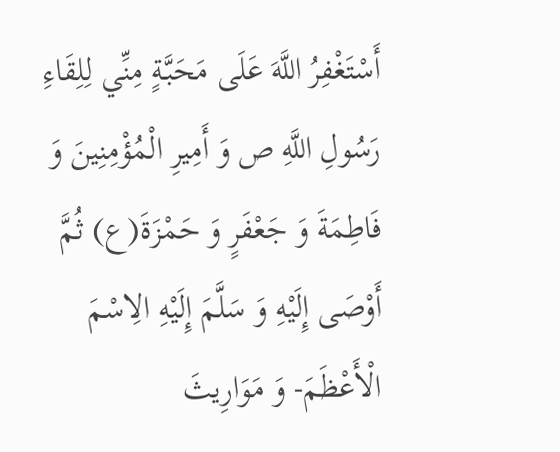أَسْتَغْفِرُ اللَّهَ عَلَى مَحَبَّةٍ مِنِّي لِلِقَاءِ رَسُولِ اللَّهِ ص وَ أَمِيرِ الْمُؤْمِنِينَ وَ فَاطِمَةَ وَ جَعْفَرٍ وَ حَمْزَةَ(ع) ثُمَّ أَوْصَى إِلَيْهِ وَ سَلَّمَ إِلَيْهِ الِاسْمَ الْأَعْظَمَ- وَ مَوَارِيثَ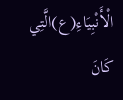الْأَنْبِيَاءِ(ع)الَّتِي كَانَ